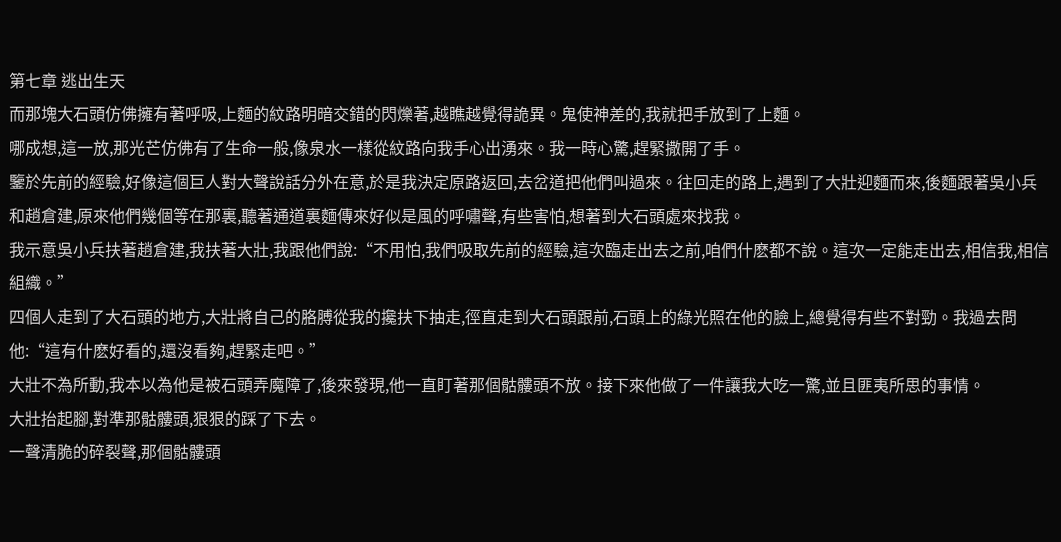第七章 逃出生天
而那塊大石頭仿佛擁有著呼吸,上麵的紋路明暗交錯的閃爍著,越瞧越覺得詭異。鬼使神差的,我就把手放到了上麵。
哪成想,這一放,那光芒仿佛有了生命一般,像泉水一樣從紋路向我手心出湧來。我一時心驚,趕緊撒開了手。
鑒於先前的經驗,好像這個巨人對大聲說話分外在意,於是我決定原路返回,去岔道把他們叫過來。往回走的路上,遇到了大壯迎麵而來,後麵跟著吳小兵和趙倉建,原來他們幾個等在那裏,聽著通道裏麵傳來好似是風的呼嘯聲,有些害怕,想著到大石頭處來找我。
我示意吳小兵扶著趙倉建,我扶著大壯,我跟他們說:“不用怕,我們吸取先前的經驗,這次臨走出去之前,咱們什麽都不說。這次一定能走出去,相信我,相信組織。”
四個人走到了大石頭的地方,大壯將自己的胳膊從我的攙扶下抽走,徑直走到大石頭跟前,石頭上的綠光照在他的臉上,總覺得有些不對勁。我過去問他:“這有什麽好看的,還沒看夠,趕緊走吧。”
大壯不為所動,我本以為他是被石頭弄魔障了,後來發現,他一直盯著那個骷髏頭不放。接下來他做了一件讓我大吃一驚,並且匪夷所思的事情。
大壯抬起腳,對準那骷髏頭,狠狠的踩了下去。
一聲清脆的碎裂聲,那個骷髏頭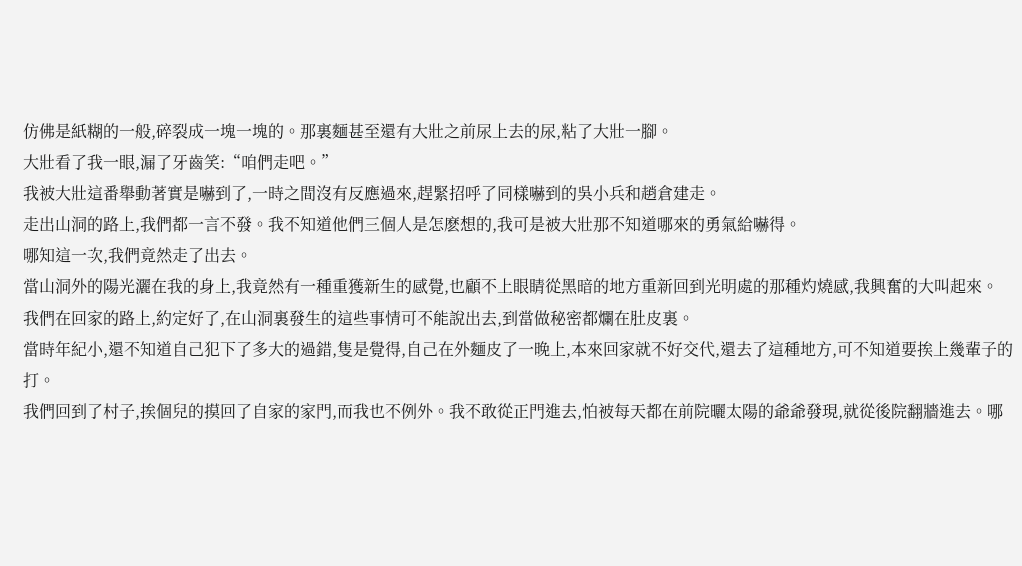仿佛是紙糊的一般,碎裂成一塊一塊的。那裏麵甚至還有大壯之前尿上去的尿,粘了大壯一腳。
大壯看了我一眼,漏了牙齒笑:“咱們走吧。”
我被大壯這番舉動著實是嚇到了,一時之間沒有反應過來,趕緊招呼了同樣嚇到的吳小兵和趙倉建走。
走出山洞的路上,我們都一言不發。我不知道他們三個人是怎麽想的,我可是被大壯那不知道哪來的勇氣給嚇得。
哪知這一次,我們竟然走了出去。
當山洞外的陽光灑在我的身上,我竟然有一種重獲新生的感覺,也顧不上眼睛從黑暗的地方重新回到光明處的那種灼燒感,我興奮的大叫起來。
我們在回家的路上,約定好了,在山洞裏發生的這些事情可不能說出去,到當做秘密都爛在肚皮裏。
當時年紀小,還不知道自己犯下了多大的過錯,隻是覺得,自己在外麵皮了一晚上,本來回家就不好交代,還去了這種地方,可不知道要挨上幾輩子的打。
我們回到了村子,挨個兒的摸回了自家的家門,而我也不例外。我不敢從正門進去,怕被每天都在前院曬太陽的爺爺發現,就從後院翻牆進去。哪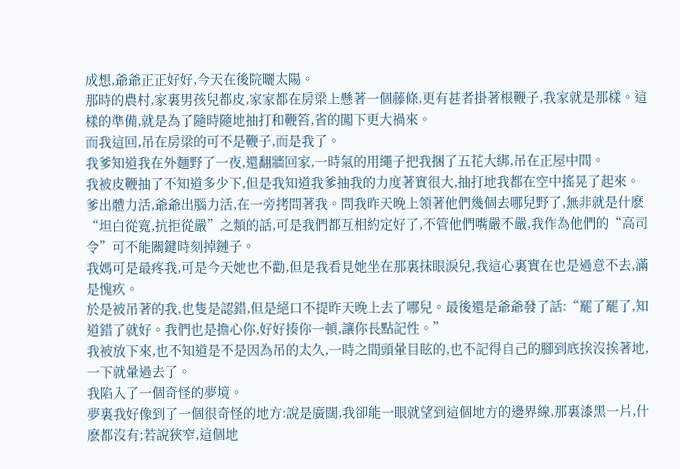成想,爺爺正正好好,今天在後院曬太陽。
那時的農村,家裏男孩兒都皮,家家都在房梁上懸著一個藤條,更有甚者掛著根鞭子,我家就是那樣。這樣的準備,就是為了隨時隨地抽打和鞭笞,省的闖下更大禍來。
而我這回,吊在房梁的可不是鞭子,而是我了。
我爹知道我在外麵野了一夜,還翻牆回家,一時氣的用繩子把我捆了五花大綁,吊在正屋中間。
我被皮鞭抽了不知道多少下,但是我知道我爹抽我的力度著實很大,抽打地我都在空中搖晃了起來。
爹出體力活,爺爺出腦力活,在一旁拷問著我。問我昨天晚上領著他們幾個去哪兒野了,無非就是什麽“坦白從寬,抗拒從嚴”之類的話,可是我們都互相約定好了,不管他們嘴嚴不嚴,我作為他們的“高司令”可不能關鍵時刻掉鏈子。
我媽可是最疼我,可是今天她也不勸,但是我看見她坐在那裏抹眼淚兒,我這心裏實在也是過意不去,滿是愧疚。
於是被吊著的我,也隻是認錯,但是絕口不提昨天晚上去了哪兒。最後還是爺爺發了話:“罷了罷了,知道錯了就好。我們也是擔心你,好好揍你一頓,讓你長點記性。”
我被放下來,也不知道是不是因為吊的太久,一時之間頭暈目眩的,也不記得自己的腳到底挨沒挨著地,一下就暈過去了。
我陷入了一個奇怪的夢境。
夢裏我好像到了一個很奇怪的地方:說是廣闊,我卻能一眼就望到這個地方的邊界線,那裏漆黑一片,什麽都沒有;若說狹窄,這個地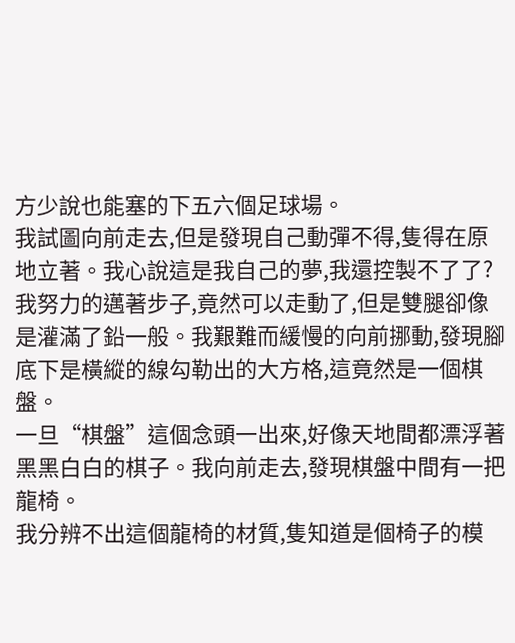方少說也能塞的下五六個足球場。
我試圖向前走去,但是發現自己動彈不得,隻得在原地立著。我心說這是我自己的夢,我還控製不了了?我努力的邁著步子,竟然可以走動了,但是雙腿卻像是灌滿了鉛一般。我艱難而緩慢的向前挪動,發現腳底下是橫縱的線勾勒出的大方格,這竟然是一個棋盤。
一旦“棋盤”這個念頭一出來,好像天地間都漂浮著黑黑白白的棋子。我向前走去,發現棋盤中間有一把龍椅。
我分辨不出這個龍椅的材質,隻知道是個椅子的模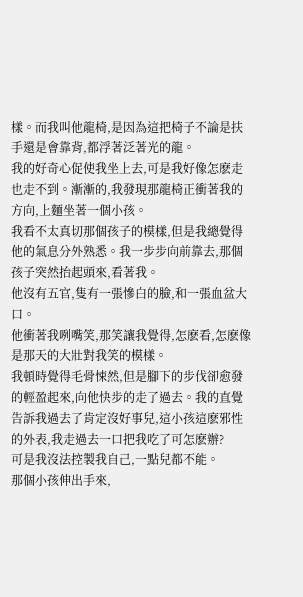樣。而我叫他龍椅,是因為這把椅子不論是扶手還是會靠背,都浮著泛著光的龍。
我的好奇心促使我坐上去,可是我好像怎麽走也走不到。漸漸的,我發現那龍椅正衝著我的方向,上麵坐著一個小孩。
我看不太真切那個孩子的模樣,但是我總覺得他的氣息分外熟悉。我一步步向前靠去,那個孩子突然抬起頭來,看著我。
他沒有五官,隻有一張慘白的臉,和一張血盆大口。
他衝著我咧嘴笑,那笑讓我覺得,怎麽看,怎麽像是那天的大壯對我笑的模樣。
我頓時覺得毛骨悚然,但是腳下的步伐卻愈發的輕盈起來,向他快步的走了過去。我的直覺告訴我過去了肯定沒好事兒,這小孩這麽邪性的外表,我走過去一口把我吃了可怎麽辦?
可是我沒法控製我自己,一點兒都不能。
那個小孩伸出手來,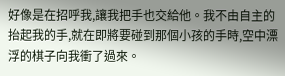好像是在招呼我,讓我把手也交給他。我不由自主的抬起我的手,就在即將要碰到那個小孩的手時,空中漂浮的棋子向我衝了過來。